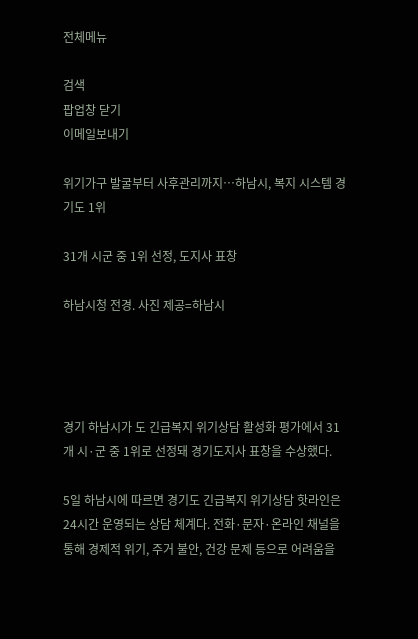전체메뉴

검색
팝업창 닫기
이메일보내기

위기가구 발굴부터 사후관리까지…하남시, 복지 시스템 경기도 1위

31개 시군 중 1위 선정, 도지사 표창

하남시청 전경. 사진 제공=하남시




경기 하남시가 도 긴급복지 위기상담 활성화 평가에서 31개 시·군 중 1위로 선정돼 경기도지사 표창을 수상했다.

5일 하남시에 따르면 경기도 긴급복지 위기상담 핫라인은 24시간 운영되는 상담 체계다. 전화·문자·온라인 채널을 통해 경제적 위기, 주거 불안, 건강 문제 등으로 어려움을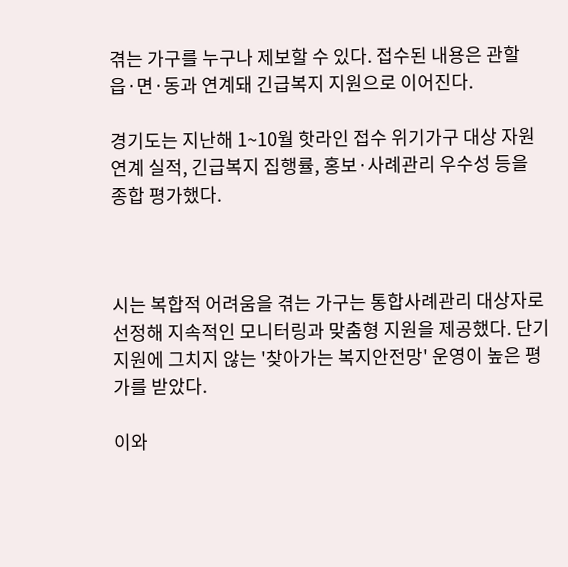겪는 가구를 누구나 제보할 수 있다. 접수된 내용은 관할 읍·면·동과 연계돼 긴급복지 지원으로 이어진다.

경기도는 지난해 1~10월 핫라인 접수 위기가구 대상 자원 연계 실적, 긴급복지 집행률, 홍보·사례관리 우수성 등을 종합 평가했다.



시는 복합적 어려움을 겪는 가구는 통합사례관리 대상자로 선정해 지속적인 모니터링과 맞춤형 지원을 제공했다. 단기 지원에 그치지 않는 '찾아가는 복지안전망' 운영이 높은 평가를 받았다.

이와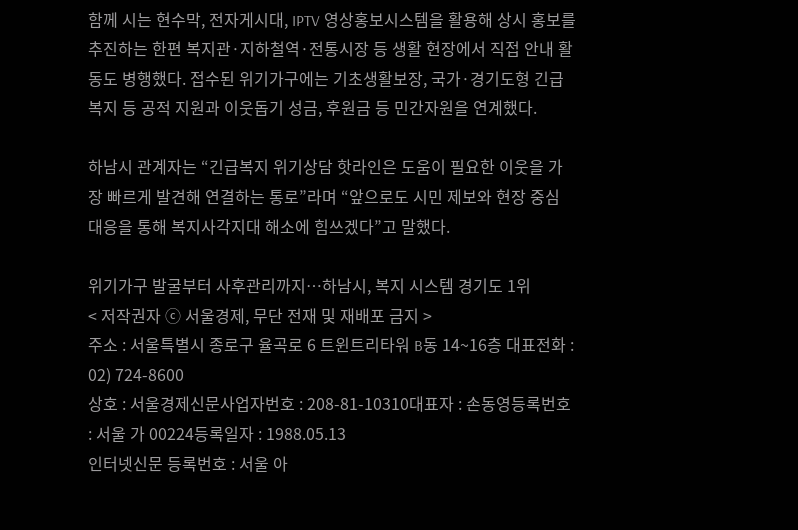함께 시는 현수막, 전자게시대, IPTV 영상홍보시스템을 활용해 상시 홍보를 추진하는 한편 복지관·지하철역·전통시장 등 생활 현장에서 직접 안내 활동도 병행했다. 접수된 위기가구에는 기초생활보장, 국가·경기도형 긴급복지 등 공적 지원과 이웃돕기 성금, 후원금 등 민간자원을 연계했다.

하남시 관계자는 “긴급복지 위기상담 핫라인은 도움이 필요한 이웃을 가장 빠르게 발견해 연결하는 통로”라며 “앞으로도 시민 제보와 현장 중심 대응을 통해 복지사각지대 해소에 힘쓰겠다”고 말했다.

위기가구 발굴부터 사후관리까지…하남시, 복지 시스템 경기도 1위
< 저작권자 ⓒ 서울경제, 무단 전재 및 재배포 금지 >
주소 : 서울특별시 종로구 율곡로 6 트윈트리타워 B동 14~16층 대표전화 : 02) 724-8600
상호 : 서울경제신문사업자번호 : 208-81-10310대표자 : 손동영등록번호 : 서울 가 00224등록일자 : 1988.05.13
인터넷신문 등록번호 : 서울 아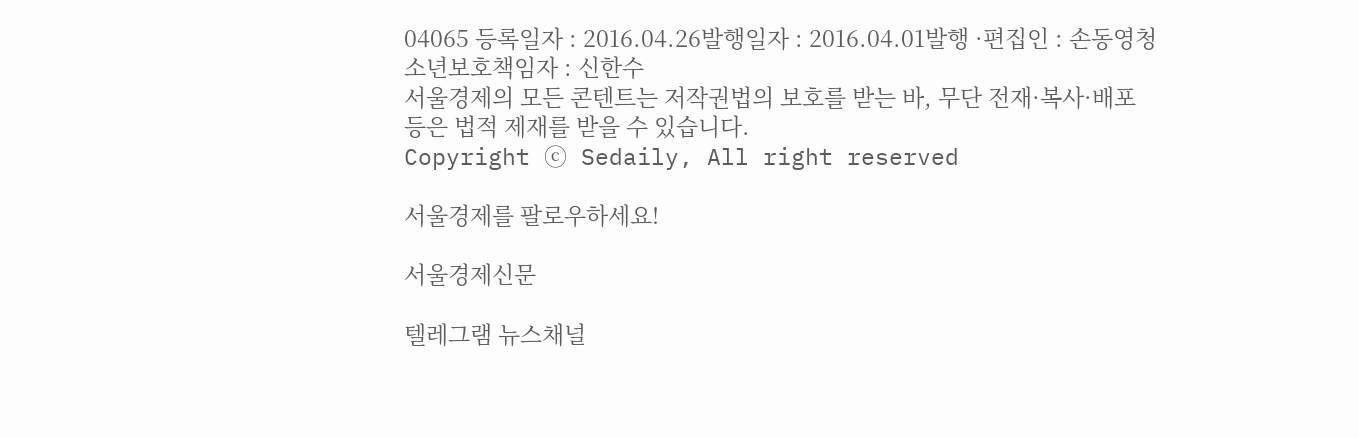04065 등록일자 : 2016.04.26발행일자 : 2016.04.01발행 ·편집인 : 손동영청소년보호책임자 : 신한수
서울경제의 모든 콘텐트는 저작권법의 보호를 받는 바, 무단 전재·복사·배포 등은 법적 제재를 받을 수 있습니다.
Copyright ⓒ Sedaily, All right reserved

서울경제를 팔로우하세요!

서울경제신문

텔레그램 뉴스채널